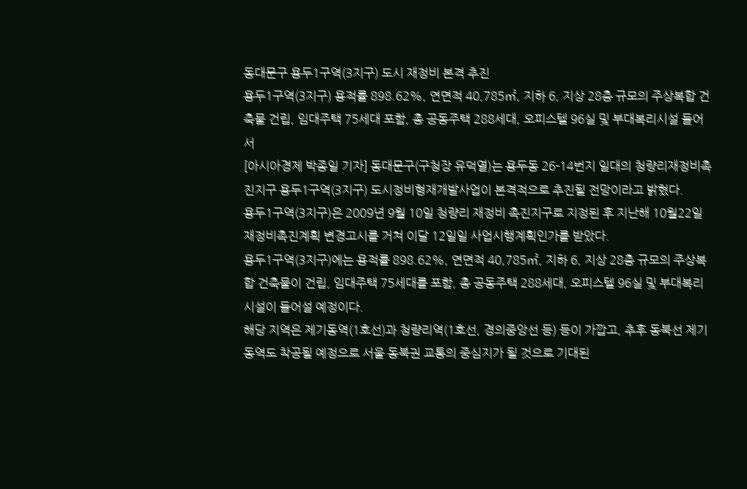동대문구 용두1구역(3지구) 도시 재정비 본격 추진
용두1구역(3지구) 용적률 898.62%, 연면적 40,785㎡, 지하 6, 지상 28층 규모의 주상복합 건축물 건립, 임대주택 75세대 포함, 총 공동주택 288세대, 오피스텔 96실 및 부대복리시설 들어서
[아시아경제 박종일 기자] 동대문구(구청장 유덕열)는 용두동 26-14번지 일대의 청량리재정비촉진지구 용두1구역(3지구) 도시정비형재개발사업이 본격적으로 추진될 전망이라고 밝혔다.
용두1구역(3지구)은 2009년 9월 10일 청량리 재정비 촉진지구로 지정된 후 지난해 10월22일 재정비촉진계획 변경고시를 거쳐 이달 12일일 사업시행계획인가를 받았다.
용두1구역(3지구)에는 용적률 898.62%, 연면적 40,785㎡, 지하 6, 지상 28층 규모의 주상복합 건축물이 건립, 임대주택 75세대를 포함, 총 공동주택 288세대, 오피스텔 96실 및 부대복리시설이 들어설 예정이다.
해당 지역은 제기동역(1호선)과 청량리역(1호선, 경의중앙선 등) 등이 가깝고, 추후 동북선 제기동역도 착공될 예정으로 서울 동북권 교통의 중심지가 될 것으로 기대된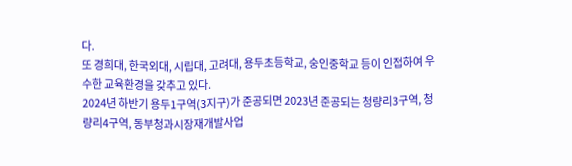다.
또 경희대, 한국외대, 시립대, 고려대, 용두초등학교, 숭인중학교 등이 인접하여 우수한 교육환경을 갖추고 있다.
2024년 하반기 용두1구역(3지구)가 준공되면 2023년 준공되는 청량리3구역, 청량리4구역, 동부청과시장재개발사업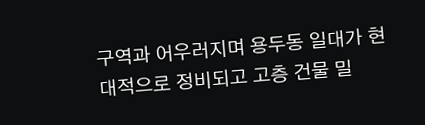구역과 어우러지며 용두동 일대가 현대적으로 정비되고 고층 건물 밀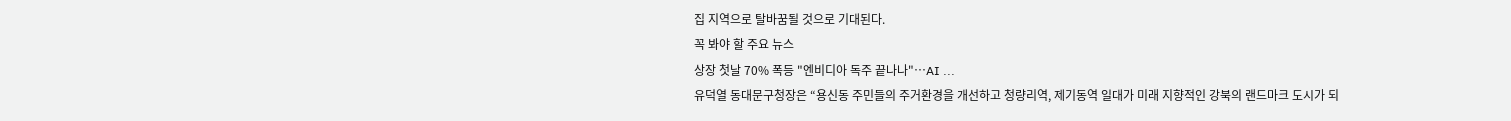집 지역으로 탈바꿈될 것으로 기대된다.
꼭 봐야 할 주요 뉴스
상장 첫날 70% 폭등 "엔비디아 독주 끝나나"…AI ...
유덕열 동대문구청장은 “용신동 주민들의 주거환경을 개선하고 청량리역, 제기동역 일대가 미래 지향적인 강북의 랜드마크 도시가 되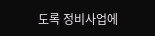도록 정비사업에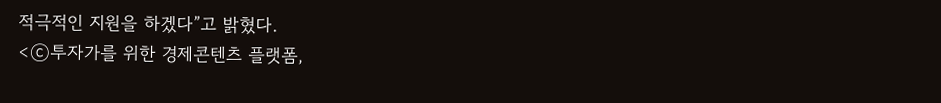적극적인 지원을 하겠다”고 밝혔다.
<ⓒ투자가를 위한 경제콘텐츠 플랫폼,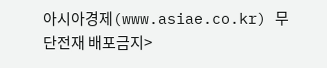아시아경제(www.asiae.co.kr) 무단전재 배포금지>